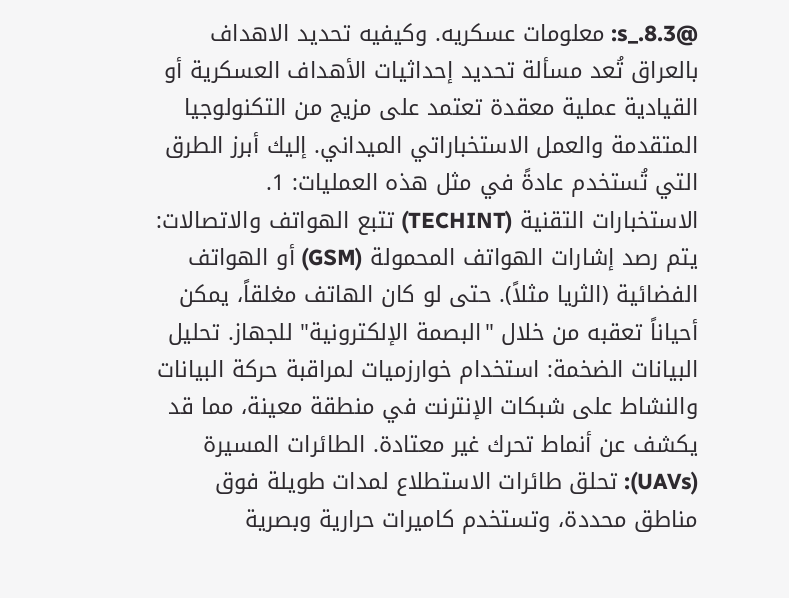@s_.8.3: معلومات عسكريه. وكيفيه تحديد الاهداف بالعراق تُعد مسألة تحديد إحداثيات الأهداف العسكرية أو القيادية عملية معقدة تعتمد على مزيج من التكنولوجيا المتقدمة والعمل الاستخباراتي الميداني. إليك أبرز الطرق التي تُستخدم عادةً في مثل هذه العمليات: 1. الاستخبارات التقنية (TECHINT) تتبع الهواتف والاتصالات: يتم رصد إشارات الهواتف المحمولة (GSM) أو الهواتف الفضائية (الثريا مثلاً). حتى لو كان الهاتف مغلقاً، يمكن أحياناً تعقبه من خلال "البصمة الإلكترونية" للجهاز. تحليل البيانات الضخمة: استخدام خوارزميات لمراقبة حركة البيانات والنشاط على شبكات الإنترنت في منطقة معينة، مما قد يكشف عن أنماط تحرك غير معتادة. الطائرات المسيرة (UAVs): تحلق طائرات الاستطلاع لمدات طويلة فوق مناطق محددة، وتستخدم كاميرات حرارية وبصرية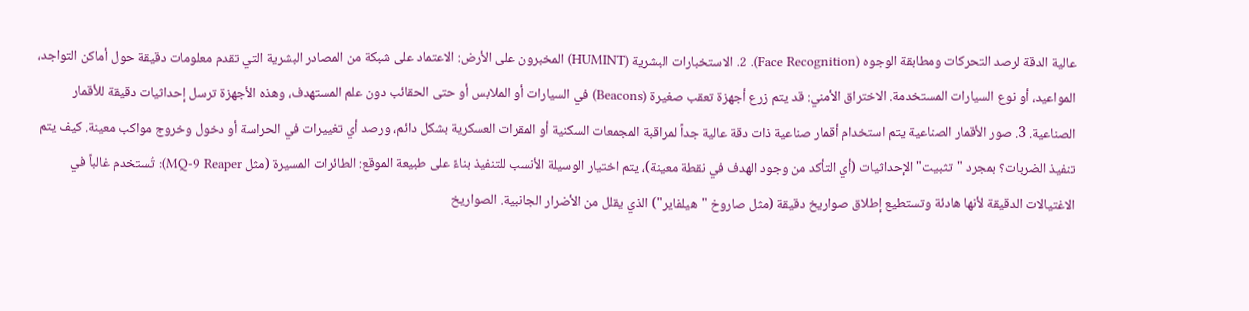عالية الدقة لرصد التحركات ومطابقة الوجوه (Face Recognition). 2. الاستخبارات البشرية (HUMINT) المخبرون على الأرض: الاعتماد على شبكة من المصادر البشرية التي تقدم معلومات دقيقة حول أماكن التواجد، المواعيد، أو نوع السيارات المستخدمة. الاختراق الأمني: قد يتم زرع أجهزة تعقب صغيرة (Beacons) في السيارات أو الملابس أو حتى الحقائب دون علم المستهدف، وهذه الأجهزة ترسل إحداثيات دقيقة للأقمار الصناعية. 3. صور الأقمار الصناعية يتم استخدام أقمار صناعية ذات دقة عالية جداً لمراقبة المجمعات السكنية أو المقرات العسكرية بشكل دائم، ورصد أي تغييرات في الحراسة أو دخول وخروج مواكب معينة. كيف يتم تنفيذ الضربات؟ بمجرد "تثبيت" الإحداثيات (أي التأكد من وجود الهدف في نقطة معينة)، يتم اختيار الوسيلة الأنسب للتنفيذ بناءً على طبيعة الموقع: الطائرات المسيرة (مثل MQ-9 Reaper): تُستخدم غالباً في الاغتيالات الدقيقة لأنها هادئة وتستطيع إطلاق صواريخ دقيقة (مثل صاروخ "هيلفاير") الذي يقلل من الأضرار الجانبية. الصواريخ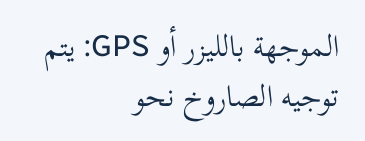الموجهة بالليزر أو GPS: يتم توجيه الصاروخ نحو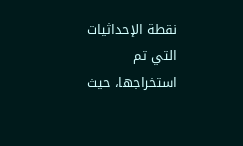نقطة الإحداثيات التي تم استخراجها، حيث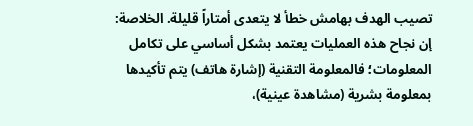تصيب الهدف بهامش خطأ لا يتعدى أمتاراً قليلة. الخلاصة: إن نجاح هذه العمليات يعتمد بشكل أساسي على تكامل المعلومات؛ فالمعلومة التقنية (إشارة هاتف) يتم تأكيدها بمعلومة بشرية (مشاهدة عينية)،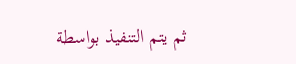ثم يتم التنفيذ بواسطة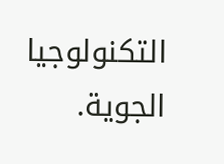التكنولوجيا الجوية.